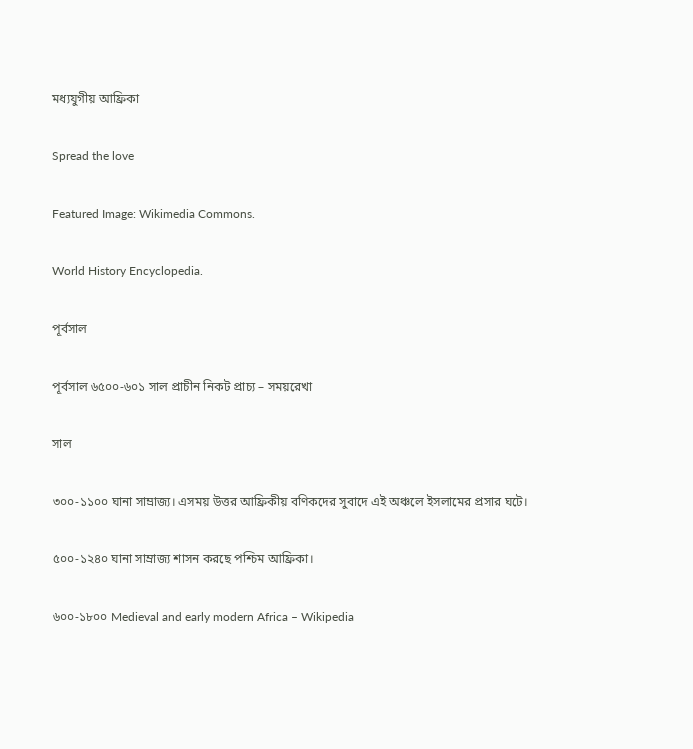মধ্যযুগীয় আফ্রিকা

Spread the love

Featured Image: Wikimedia Commons.

World History Encyclopedia.

পূর্বসাল

পূর্বসাল ৬৫০০-৬০১ সাল প্রাচীন নিকট প্রাচ্য – সময়রেখা

সাল

৩০০-১১০০ ঘানা সাম্রাজ্য। এসময় উত্তর আফ্রিকীয় বণিকদের সুবাদে এই অঞ্চলে ইসলামের প্রসার ঘটে।

৫০০-১২৪০ ঘানা সাম্রাজ্য শাসন করছে পশ্চিম আফ্রিকা।

৬০০-১৮০০ Medieval and early modern Africa – Wikipedia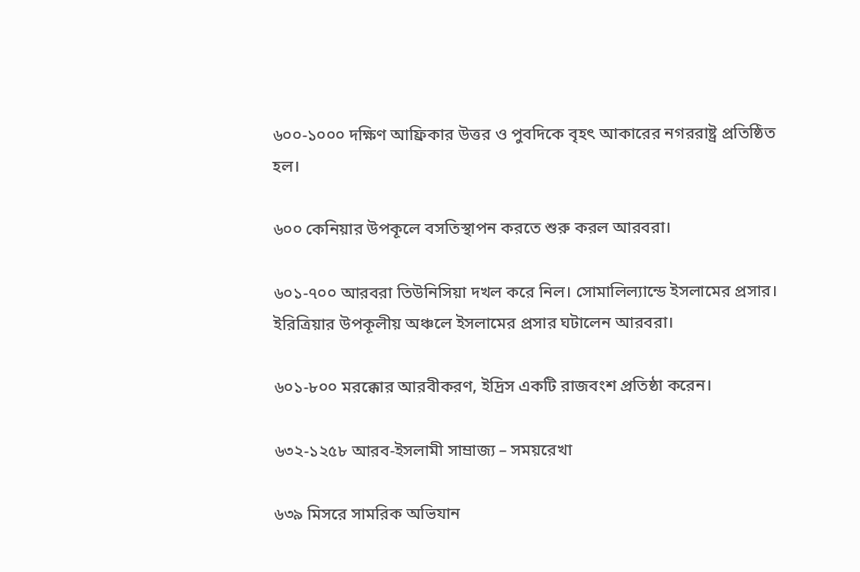৬০০-১০০০ দক্ষিণ আফ্রিকার উত্তর ও পুবদিকে বৃহৎ আকারের নগররাষ্ট্র প্রতিষ্ঠিত হল।

৬০০ কেনিয়ার উপকূলে বসতিস্থাপন করতে শুরু করল আরবরা।

৬০১-৭০০ আরবরা তিউনিসিয়া দখল করে নিল। সোমালিল্যান্ডে ইসলামের প্রসার। ইরিত্রিয়ার উপকূলীয় অঞ্চলে ইসলামের প্রসার ঘটালেন আরবরা।

৬০১-৮০০ মরক্কোর আরবীকরণ, ইদ্রিস একটি রাজবংশ প্রতিষ্ঠা করেন।

৬৩২-১২৫৮ আরব-ইসলামী সাম্রাজ্য – সময়রেখা

৬৩৯ মিসরে সামরিক অভিযান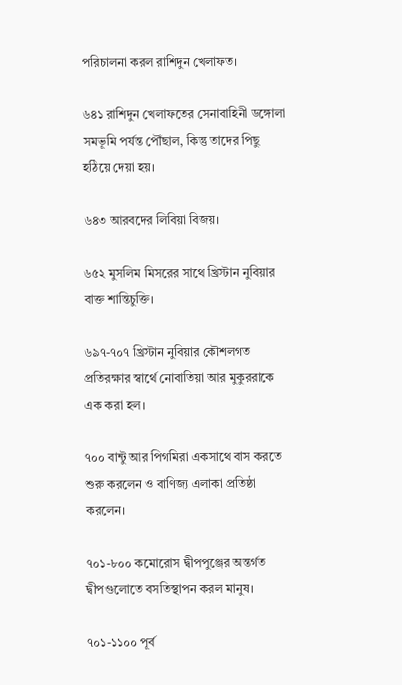পরিচালনা করল রাশিদুন খেলাফত।

৬৪১ রাশিদুন খেলাফতের সেনাবাহিনী ডঙ্গোলা সমভূমি পর্যন্ত পৌঁছাল, কিন্তু তাদের পিছু হঠিয়ে দেয়া হয়।

৬৪৩ আরবদের লিবিয়া বিজয়।

৬৫২ মুসলিম মিসরের সাথে খ্রিস্টান নুবিয়ার বাক্ত শান্তিচুক্তি।

৬৯৭-৭০৭ খ্রিস্টান নুবিয়ার কৌশলগত প্রতিরক্ষার স্বার্থে নোবাতিয়া আর মুকুররাকে এক করা হল।

৭০০ বান্টু আর পিগমিরা একসাথে বাস করতে শুরু করলেন ও বাণিজ্য এলাকা প্রতিষ্ঠা করলেন।

৭০১-৮০০ কমোরোস দ্বীপপুঞ্জের অন্তর্গত দ্বীপগুলোতে বসতিস্থাপন করল মানুষ।

৭০১-১১০০ পূর্ব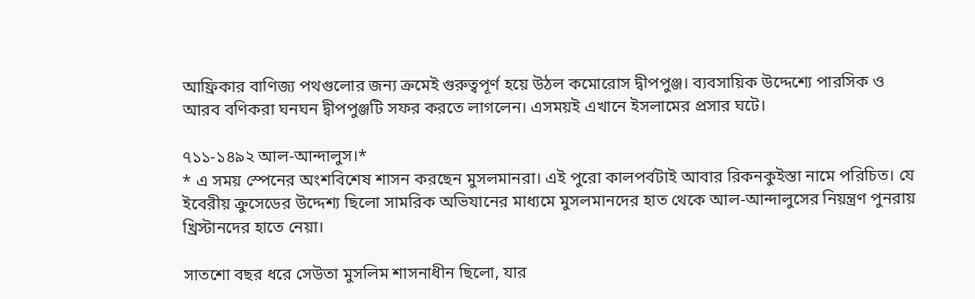আফ্রিকার বাণিজ্য পথগুলোর জন্য ক্রমেই গুরুত্বপূর্ণ হয়ে উঠল কমোরোস দ্বীপপুঞ্জ। ব্যবসায়িক উদ্দেশ্যে পারসিক ও আরব বণিকরা ঘনঘন দ্বীপপুঞ্জটি সফর করতে লাগলেন। এসময়ই এখানে ইসলামের প্রসার ঘটে।

৭১১-১৪৯২ আল-আন্দালুস।*
* এ সময় স্পেনের অংশবিশেষ শাসন করছেন মুসলমানরা। এই পুরো কালপর্বটাই আবার রিকনকুইস্তা নামে পরিচিত। যে ইবেরীয় ক্রুসেডের উদ্দেশ্য ছিলো সামরিক অভিযানের মাধ্যমে মুসলমানদের হাত থেকে আল-আন্দালুসের নিয়ন্ত্রণ পুনরায় খ্রিস্টানদের হাতে নেয়া।

সাতশো বছর ধরে সেউতা মুসলিম শাসনাধীন ছিলো, যার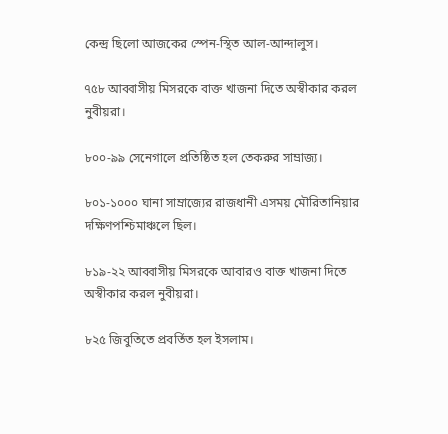কেন্দ্র ছিলো আজকের স্পেন-স্থিত আল-আন্দালুস।

৭৫৮ আব্বাসীয় মিসরকে বাক্ত খাজনা দিতে অস্বীকার করল নুবীয়রা।

৮০০-৯৯ সেনেগালে প্রতিষ্ঠিত হল তেকরুর সাম্রাজ্য।

৮০১-১০০০ ঘানা সাম্রাজ্যের রাজধানী এসময় মৌরিতানিয়ার দক্ষিণপশ্চিমাঞ্চলে ছিল।

৮১৯-২২ আব্বাসীয় মিসরকে আবারও বাক্ত খাজনা দিতে অস্বীকার করল নুবীয়রা।

৮২৫ জিবুতিতে প্রবর্তিত হল ইসলাম।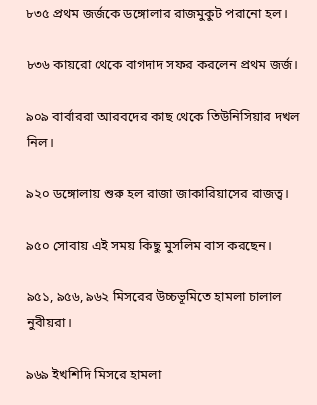৮৩৫ প্রথম জর্জকে ডঙ্গোলার রাজমুকুট পরানো হল।

৮৩৬ কায়রো থেকে বাগদাদ সফর করলেন প্রথম জর্জ।

৯০৯ বার্বাররা আরবদের কাছ থেকে তিউনিসিয়ার দখল নিল।

৯২০ ডঙ্গোলায় শুরু হল রাজা জাকারিয়াসের রাজত্ব।

৯৫০ সোবায় এই সময় কিছু মুসলিম বাস করছেন।

৯৫১, ৯৫৬, ৯৬২ মিসরের উচ্চভূমিতে হামলা চালাল নুবীয়রা।

৯৬৯ ইখশিদি মিসরে হামলা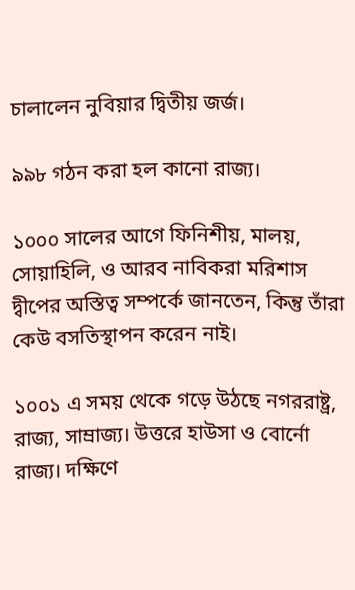চালালেন নুবিয়ার দ্বিতীয় জর্জ।

৯৯৮ গঠন করা হল কানো রাজ্য।

১০০০ সালের আগে ফিনিশীয়, মালয়, সোয়াহিলি, ও আরব নাবিকরা মরিশাস দ্বীপের অস্তিত্ব সম্পর্কে জানতেন, কিন্তু তাঁরা কেউ বসতিস্থাপন করেন নাই।

১০০১ এ সময় থেকে গড়ে উঠছে নগররাষ্ট্র, রাজ্য, সাম্রাজ্য। উত্তরে হাউসা ও বোর্নো রাজ্য। দক্ষিণে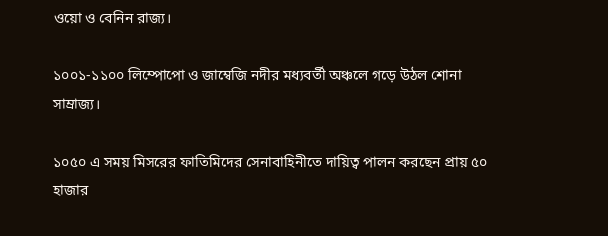ওয়ো ও বেনিন রাজ্য।

১০০১-১১০০ লিম্পোপো ও জাম্বেজি নদীর মধ্যবর্তী অঞ্চলে গড়ে উঠল শোনা সাম্রাজ্য।

১০৫০ এ সময় মিসরের ফাতিমিদের সেনাবাহিনীতে দায়িত্ব পালন করছেন প্রায় ৫০ হাজার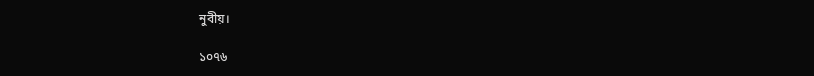নুবীয়।

১০৭৬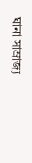ঘানা সাম্রাজ্য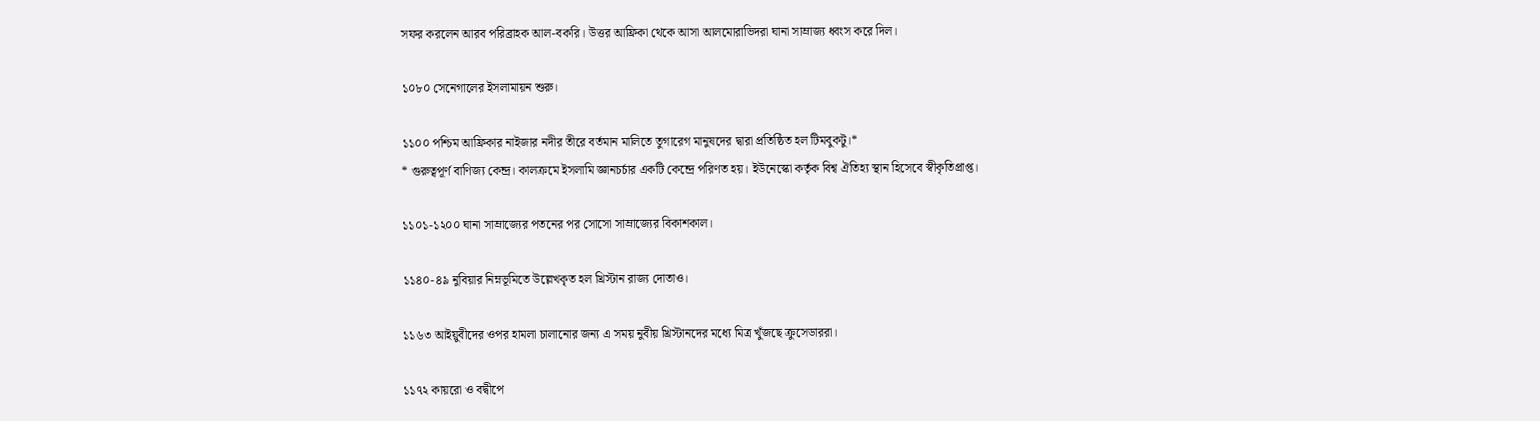সফর করলেন আরব পরিব্রাহক আল-বকরি। উত্তর আফ্রিকা থেকে আসা আলমোরাভিদরা ঘানা সাম্রাজ্য ধ্বংস করে দিল।

১০৮০ সেনেগালের ইসলামায়ন শুরু।

১১০০ পশ্চিম আফ্রিকার নাইজার নদীর তীরে বর্তমান মালিতে তুগারেগ মানুষদের দ্বারা প্রতিষ্ঠিত হল টিমবুকটু।*
* গুরুত্বপূর্ণ বাণিজ্য কেন্দ্র। কালক্রমে ইসলামি জ্ঞানচর্চার একটি কেন্দ্রে পরিণত হয়। ইউনেস্কো কর্তৃক বিশ্ব ঐতিহ্য স্থান হিসেবে স্বীকৃতিপ্রাপ্ত।

১১০১-১২০০ ঘানা সাম্রাজ্যের পতনের পর সোসো সাম্রাজ্যের বিকাশকাল।

১১৪০-৪৯ নুবিয়ার নিম্নভূমিতে উল্লেখকৃত হল খ্রিস্টান রাজ্য দোতাও।

১১৬৩ আইয়ুবীদের ওপর হামলা চালানোর জন্য এ সময় নুবীয় খ্রিস্টানদের মধ্যে মিত্র খুঁজছে ক্রুসেডাররা।

১১৭২ কায়রো ও বদ্বীপে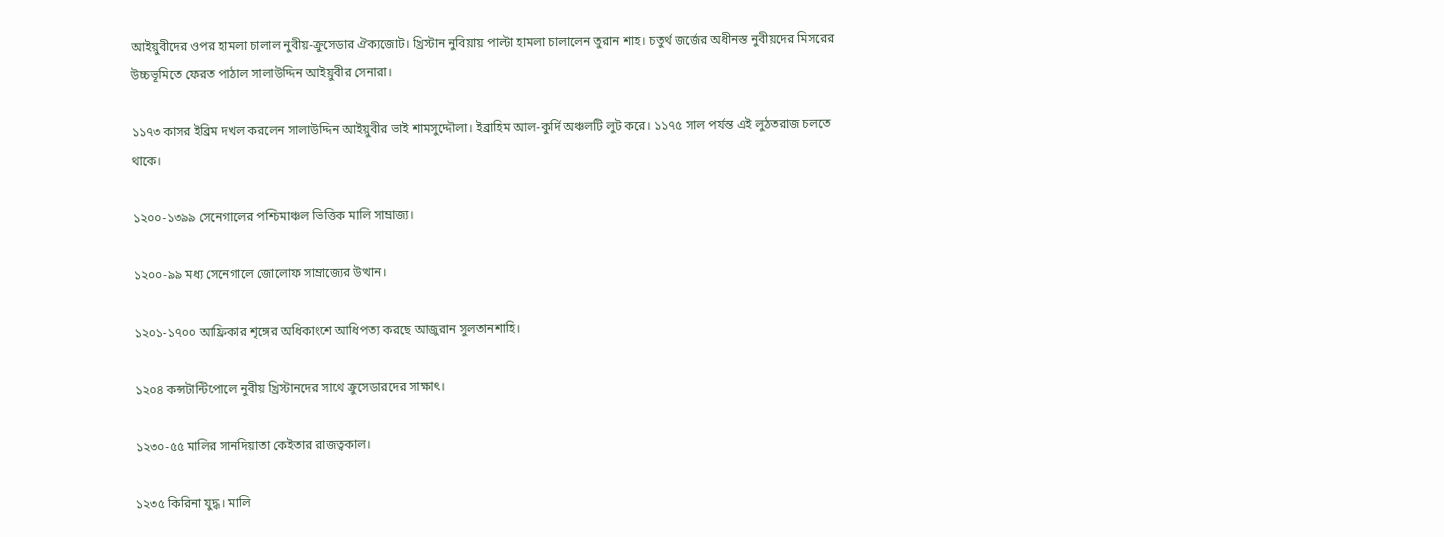আইয়ুবীদের ওপর হামলা চালাল নুবীয়-ক্রুসেডার ঐক্যজোট। খ্রিস্টান নুবিয়ায় পাল্টা হামলা চালালেন তুরান শাহ। চতুর্থ জর্জের অধীনস্ত নুবীয়দের মিসরের উচ্চভূমিতে ফেরত পাঠাল সালাউদ্দিন আইয়ুবীর সেনারা।

১১৭৩ কাসর ইব্রিম দখল করলেন সালাউদ্দিন আইয়ুবীর ভাই শামসুদ্দৌলা। ইব্রাহিম আল-কুর্দি অঞ্চলটি লুট করে। ১১৭৫ সাল পর্যন্ত এই লুঠতরাজ চলতে থাকে।

১২০০-১৩৯৯ সেনেগালের পশ্চিমাঞ্চল ভিত্তিক মালি সাম্রাজ্য।

১২০০-৯৯ মধ্য সেনেগালে জোলোফ সাম্রাজ্যের উত্থান।

১২০১-১৭০০ আফ্রিকার শৃঙ্গের অধিকাংশে আধিপত্য করছে আজুরান সুলতানশাহি।

১২০৪ কন্সটান্টিপোলে নুবীয় খ্রিস্টানদের সাথে ক্রুসেডারদের সাক্ষাৎ।

১২৩০-৫৫ মালির সানদিয়াতা কেইতার রাজত্বকাল।

১২৩৫ কিরিনা যুদ্ধ। মালি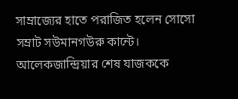সাম্রাজ্যের হাতে পরাজিত হলেন সোসো সম্রাট সউমানগউরু কান্টে। আলেকজান্দ্রিয়ার শেষ যাজককে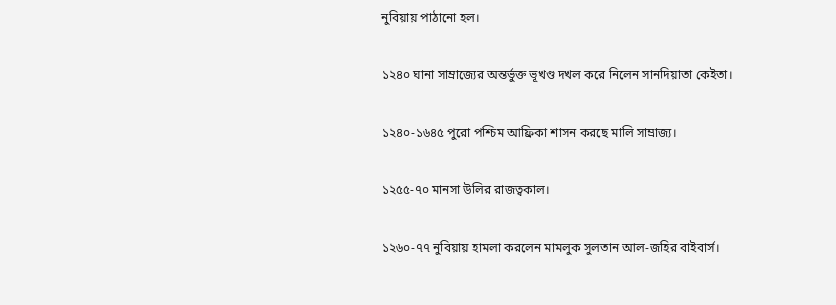নুবিয়ায় পাঠানো হল।

১২৪০ ঘানা সাম্রাজ্যের অন্তর্ভুক্ত ভূখণ্ড দখল করে নিলেন সানদিয়াতা কেইতা।

১২৪০-১৬৪৫ পুরো পশ্চিম আফ্রিকা শাসন করছে মালি সাম্রাজ্য।

১২৫৫-৭০ মানসা উলির রাজত্বকাল।

১২৬০-৭৭ নুবিয়ায় হামলা করলেন মামলুক সুলতান আল-জহির বাইবার্স।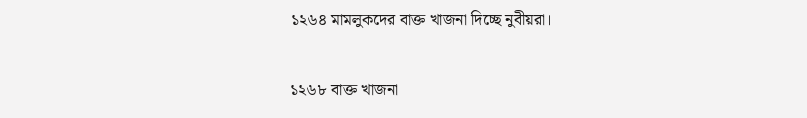১২৬৪ মামলুকদের বাক্ত খাজনা দিচ্ছে নুবীয়রা।

১২৬৮ বাক্ত খাজনা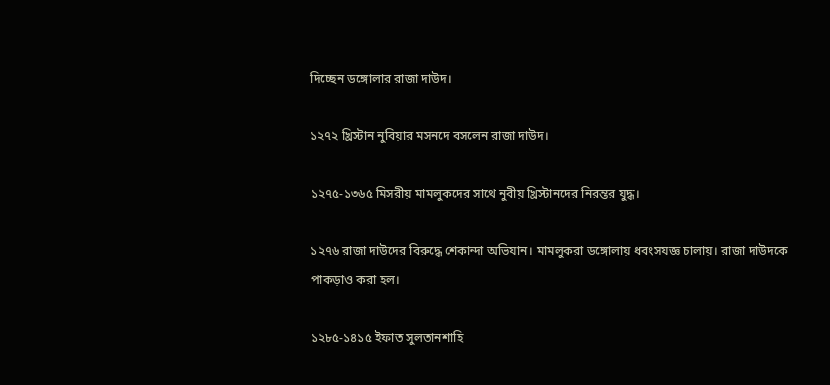দিচ্ছেন ডঙ্গোলার রাজা দাউদ।

১২৭২ খ্রিস্টান নুবিয়ার মসনদে বসলেন রাজা দাউদ।

১২৭৫-১৩৬৫ মিসরীয় মামলুকদের সাথে নুবীয় খ্রিস্টানদের নিরন্তর যুদ্ধ।

১২৭৬ রাজা দাউদের বিরুদ্ধে শেকান্দা অভিযান। মামলুকরা ডঙ্গোলায় ধবংসযজ্ঞ চালায়। রাজা দাউদকে পাকড়াও করা হল।

১২৮৫-১৪১৫ ইফাত সুলতানশাহি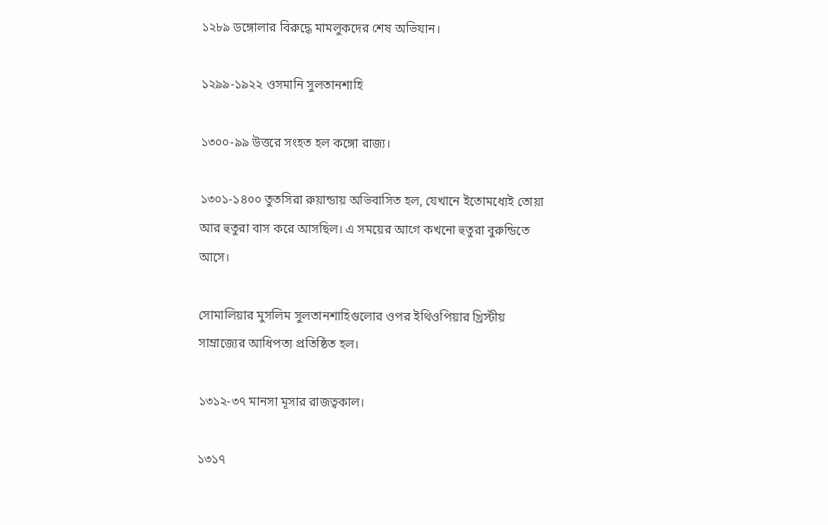১২৮৯ ডঙ্গোলার বিরুদ্ধে মামলুকদের শেষ অভিযান।

১২৯৯-১৯২২ ওসমানি সুলতানশাহি

১৩০০-৯৯ উত্তরে সংহত হল কঙ্গো রাজ্য।

১৩০১-১৪০০ তুতসিরা রুয়ান্ডায় অভিবাসিত হল, যেখানে ইতোমধ্যেই তোয়া আর হুতুরা বাস করে আসছিল। এ সময়ের আগে কখনো হুতুরা বুরুন্ডিতে আসে।

সোমালিয়ার মুসলিম সুলতানশাহিগুলোর ওপর ইথিওপিয়ার খ্রিস্টীয় সাম্রাজ্যের আধিপত্য প্রতিষ্ঠিত হল।

১৩১২-৩৭ মানসা মূসার রাজত্বকাল।

১৩১৭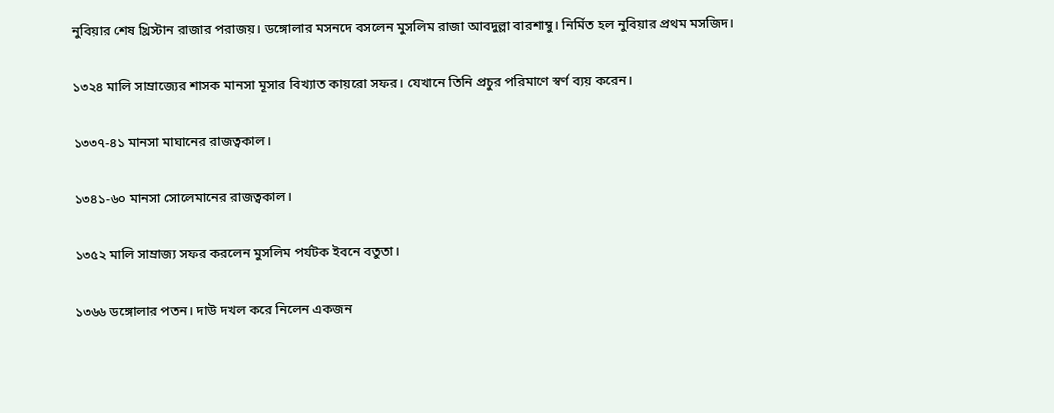নুবিয়ার শেষ খ্রিস্টান রাজার পরাজয়। ডঙ্গোলার মসনদে বসলেন মুসলিম রাজা আবদুল্লা বারশাম্বু। নির্মিত হল নুবিয়ার প্রথম মসজিদ।

১৩২৪ মালি সাম্রাজ্যের শাসক মানসা মূসার বিখ্যাত কায়রো সফর। যেখানে তিনি প্রচুর পরিমাণে স্বর্ণ ব্যয় করেন।

১৩৩৭-৪১ মানসা মাঘানের রাজত্বকাল।

১৩৪১-৬০ মানসা সোলেমানের রাজত্বকাল।

১৩৫২ মালি সাম্রাজ্য সফর করলেন মুসলিম পর্যটক ইবনে বতুতা।

১৩৬৬ ডঙ্গোলার পতন। দাউ দখল করে নিলেন একজন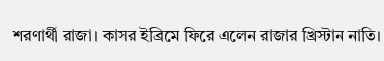শরণার্থী রাজা। কাসর ইব্রিমে ফিরে এলেন রাজার খ্রিস্টান নাতি।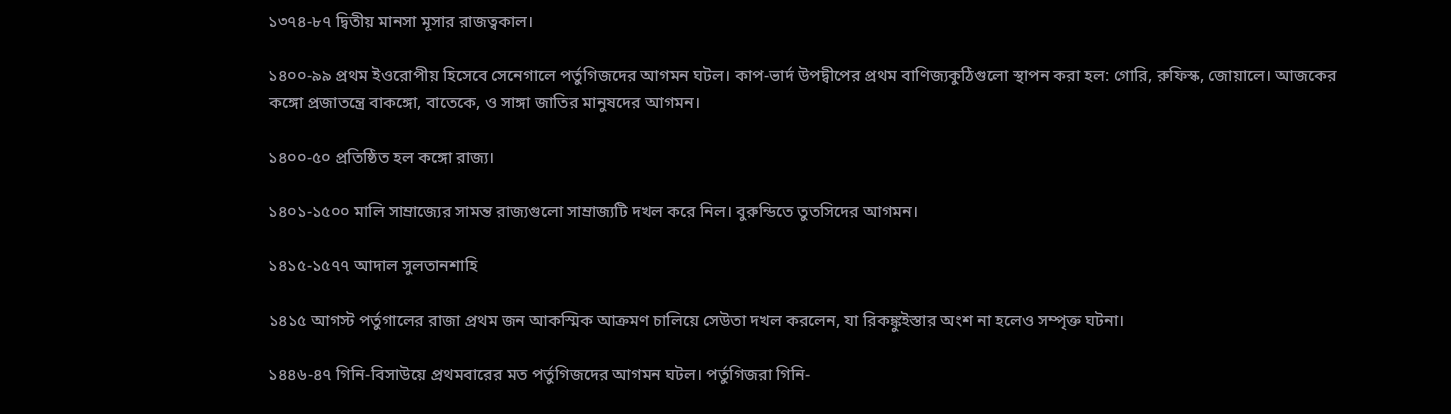১৩৭৪-৮৭ দ্বিতীয় মানসা মূসার রাজত্বকাল।

১৪০০-৯৯ প্রথম ইওরোপীয় হিসেবে সেনেগালে পর্তুগিজদের আগমন ঘটল। কাপ-ভার্দ উপদ্বীপের প্রথম বাণিজ্যকুঠিগুলো স্থাপন করা হল: গোরি, রুফিস্ক, জোয়ালে। আজকের কঙ্গো প্রজাতন্ত্রে বাকঙ্গো, বাতেকে, ও সাঙ্গা জাতির মানুষদের আগমন।

১৪০০-৫০ প্রতিষ্ঠিত হল কঙ্গো রাজ্য।

১৪০১-১৫০০ মালি সাম্রাজ্যের সামন্ত রাজ্যগুলো সাম্রাজ্যটি দখল করে নিল। বুরুন্ডিতে তুতসিদের আগমন।

১৪১৫-১৫৭৭ আদাল সুলতানশাহি

১৪১৫ আগস্ট পর্তুগালের রাজা প্রথম জন আকস্মিক আক্রমণ চালিয়ে সেউতা দখল করলেন, যা রিকঙ্কুইস্তার অংশ না হলেও সম্পৃক্ত ঘটনা।

১৪৪৬-৪৭ গিনি-বিসাউয়ে প্রথমবারের মত পর্তুগিজদের আগমন ঘটল। পর্তুগিজরা গিনি-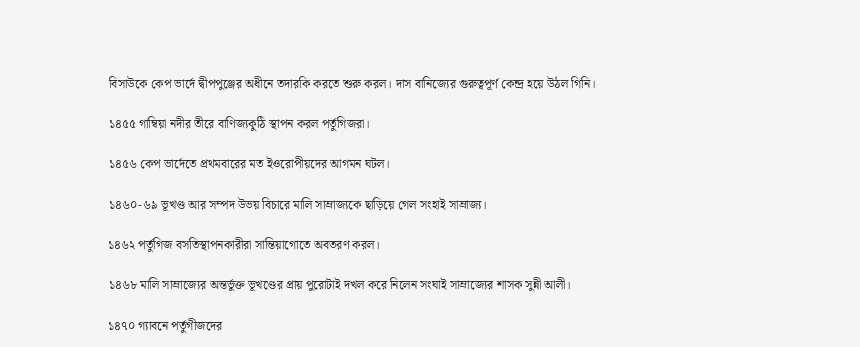বিসাউকে কেপ ভার্দে দ্বীপপুঞ্জের অধীনে তদারকি করতে শুরু করল। দাস বানিজ্যের গুরুত্বপূর্ণ কেন্দ্র হয়ে উঠল গিনি।

১৪৫৫ গাম্বিয়া নদীর তীরে বাণিজ্যকুঠি স্থাপন করল পর্তুগিজরা।

১৪৫৬ কেপ ভার্দেতে প্রথমবারের মত ইওরোপীয়দের আগমন ঘটল।

১৪৬০-৬৯ ভূখণ্ড আর সম্পদ উভয় বিচারে মালি সাম্রাজ্যকে ছাড়িয়ে গেল সংহাই সাম্রাজ্য।

১৪৬২ পর্তুগিজ বসতিস্থাপনকারীরা সান্তিয়াগোতে অবতরণ করল।

১৪৬৮ মালি সাম্রাজ্যের অন্তর্ভুক্ত ভূখণ্ডের প্রায় পুরোটাই দখল করে নিলেন সংঘাই সাম্রাজ্যের শাসক সুন্নী আলী।

১৪৭০ গ্যাবনে পর্তুগীজদের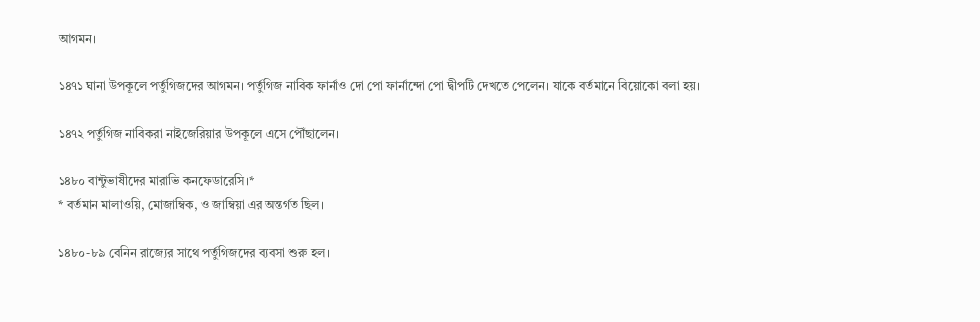আগমন।

১৪৭১ ঘানা উপকূলে পর্তুগিজদের আগমন। পর্তুগিজ নাবিক ফার্নাও দো পো ফার্নান্দো পো দ্বীপটি দেখতে পেলেন। যাকে বর্তমানে বিয়োকো বলা হয়।

১৪৭২ পর্তুগিজ নাবিকরা নাইজেরিয়ার উপকূলে এসে পৌঁছালেন।

১৪৮০ বান্টুভাষীদের মারাভি কনফেডারেসি।*
* বর্তমান মালাওয়ি, মোজাম্বিক, ও জাম্বিয়া এর অন্তর্গত ছিল।

১৪৮০-৮৯ বেনিন রাজ্যের সাথে পর্তুগিজদের ব্যবসা শুরু হল।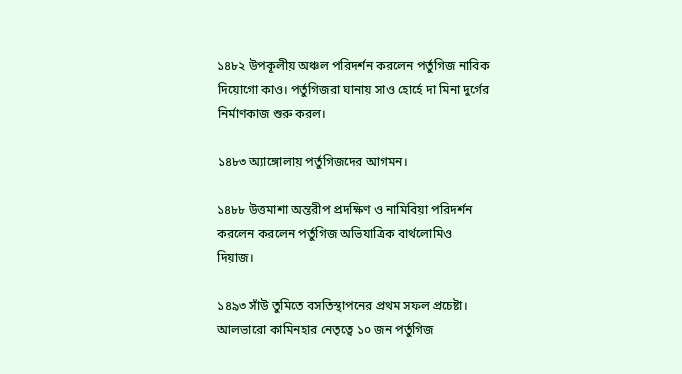১৪৮২ উপকূলীয় অঞ্চল পরিদর্শন করলেন পর্তুগিজ নাবিক দিয়োগো কাও। পর্তুগিজরা ঘানায় সাও হোর্হে দা মিনা দুর্গের নির্মাণকাজ শুরু করল।

১৪৮৩ অ্যাঙ্গোলায় পর্তুগিজদের আগমন।

১৪৮৮ উত্তমাশা অন্তরীপ প্রদক্ষিণ ও নামিবিয়া পরিদর্শন করলেন করলেন পর্তুগিজ অভিযাত্রিক বার্থলোমিও দিয়াজ।

১৪৯৩ সাঁউ তুমিতে বসতিস্থাপনের প্রথম সফল প্রচেষ্টা। আলভারো কামিনহার নেতৃত্বে ১০ জন পর্তুগিজ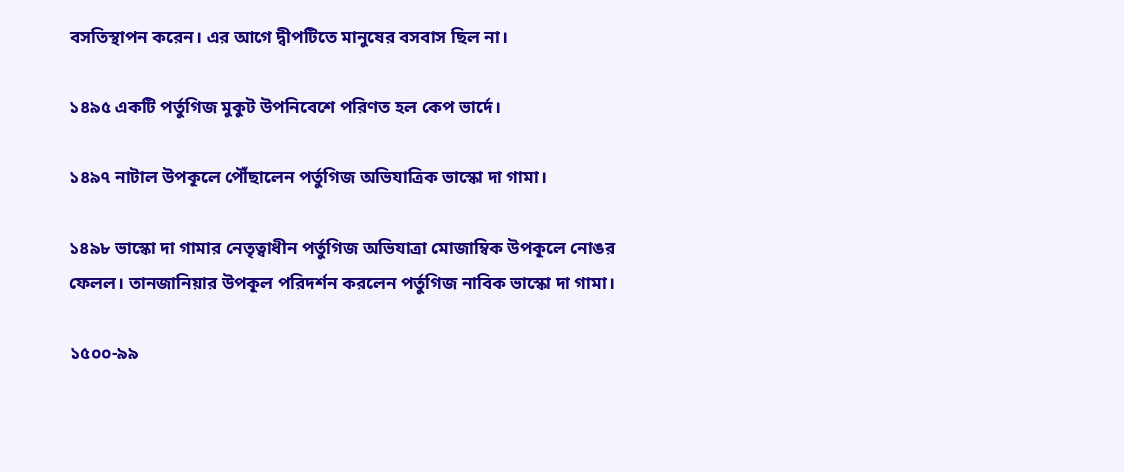বসতিস্থাপন করেন। এর আগে দ্বীপটিতে মানুষের বসবাস ছিল না।

১৪৯৫ একটি পর্তুগিজ মুকুট উপনিবেশে পরিণত হল কেপ ভার্দে।

১৪৯৭ নাটাল উপকূলে পৌঁছালেন পর্তুগিজ অভিযাত্রিক ভাস্কো দা গামা।

১৪৯৮ ভাস্কো দা গামার নেতৃত্বাধীন পর্তুগিজ অভিযাত্রা মোজাম্বিক উপকূলে নোঙর ফেলল। তানজানিয়ার উপকূল পরিদর্শন করলেন পর্তুগিজ নাবিক ভাস্কো দা গামা।

১৫০০-৯৯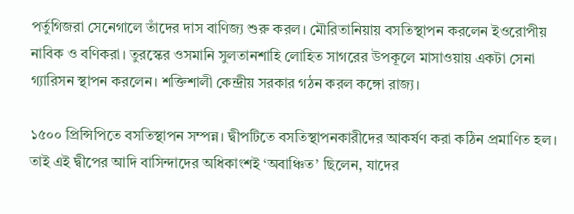পর্তুগিজরা সেনেগালে তাঁদের দাস বাণিজ্য শুরু করল। মৌরিতানিয়ায় বসতিস্থাপন করলেন ইওরোপীয় নাবিক ও বণিকরা। তুরস্কের ওসমানি সুলতানশাহি লোহিত সাগরের উপকূলে মাসাওয়ায় একটা সেনা গ্যারিসন স্থাপন করলেন। শক্তিশালী কেন্দ্রীয় সরকার গঠন করল কঙ্গো রাজ্য।

১৫০০ প্রিন্সিপিতে বসতিস্থাপন সম্পন্ন। দ্বীপটিতে বসতিস্থাপনকারীদের আকর্ষণ করা কঠিন প্রমাণিত হল। তাই এই দ্বীপের আদি বাসিন্দাদের অধিকাংশই ‘অবাঞ্চিত’ ছিলেন, যাদের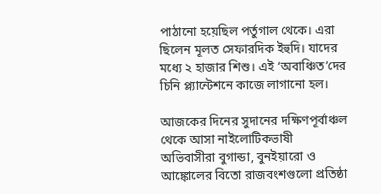পাঠানো হয়েছিল পর্তুগাল থেকে। এরা ছিলেন মূলত সেফারদিক ইহুদি। যাদের মধ্যে ২ হাজার শিশু। এই ‘অবাঞ্চিত’দের চিনি প্ল্যান্টেশনে কাজে লাগানো হল।

আজকের দিনের সুদানের দক্ষিণপূর্বাঞ্চল থেকে আসা নাইলোটিকভাষী অভিবাসীরা বুগান্ডা, বুনইয়ারো ও আঙ্কোলের বিতো রাজবংশগুলো প্রতিষ্ঠা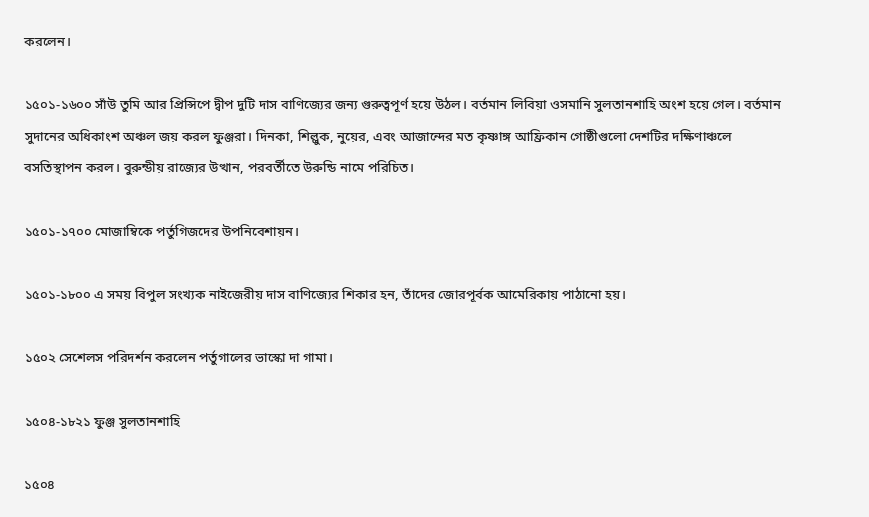করলেন।

১৫০১-১৬০০ সাঁউ তুমি আর প্রিন্সিপে দ্বীপ দুটি দাস বাণিজ্যের জন্য গুরুত্বপূর্ণ হয়ে উঠল। বর্তমান লিবিয়া ওসমানি সুলতানশাহি অংশ হয়ে গেল। বর্তমান সুদানের অধিকাংশ অঞ্চল জয় করল ফুঞ্জরা। দিনকা, শিল্লুক, নুয়ের, এবং আজান্দের মত কৃষ্ণাঙ্গ আফ্রিকান গোষ্ঠীগুলো দেশটির দক্ষিণাঞ্চলে বসতিস্থাপন করল। বুরুন্ডীয় রাজ্যের উত্থান, পরবর্তীতে উরুন্ডি নামে পরিচিত।

১৫০১-১৭০০ মোজাম্বিকে পর্তুগিজদের উপনিবেশায়ন।

১৫০১-১৮০০ এ সময় বিপুল সংখ্যক নাইজেরীয় দাস বাণিজ্যের শিকার হন, তাঁদের জোরপূর্বক আমেরিকায় পাঠানো হয়।

১৫০২ সেশেলস পরিদর্শন করলেন পর্তুগালের ভাস্কো দা গামা।

১৫০৪-১৮২১ ফুঞ্জ সুলতানশাহি

১৫০৪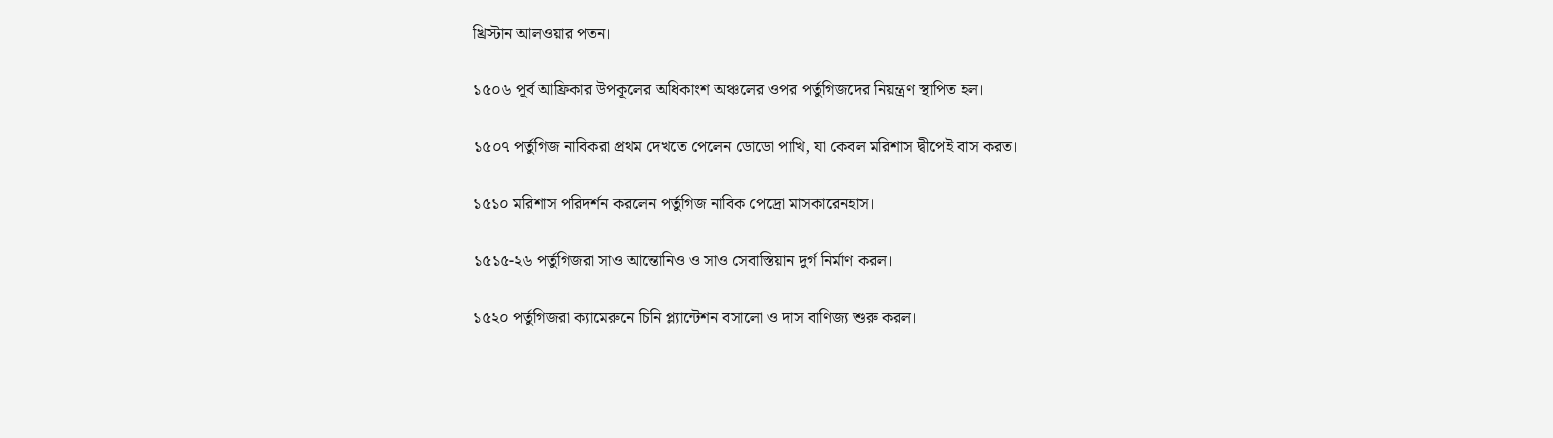খ্রিস্টান আলওয়ার পতন।

১৫০৬ পূর্ব আফ্রিকার উপকূলের অধিকাংশ অঞ্চলের ওপর পর্তুগিজদের নিয়ন্ত্রণ স্থাপিত হল।

১৫০৭ পর্তুগিজ নাবিকরা প্রথম দেখতে পেলেন ডোডো পাখি, যা কেবল মরিশাস দ্বীপেই বাস করত।

১৫১০ মরিশাস পরিদর্শন করলেন পর্তুগিজ নাবিক পেদ্রো মাসকারেনহাস।

১৫১৫-২৬ পর্তুগিজরা সাও আন্তোনিও ও সাও সেবাস্তিয়ান দুর্গ নির্মাণ করল।

১৫২০ পর্তুগিজরা ক্যামেরুনে চিনি প্ল্যান্টেশন বসালো ও দাস বাণিজ্য শুরু করল।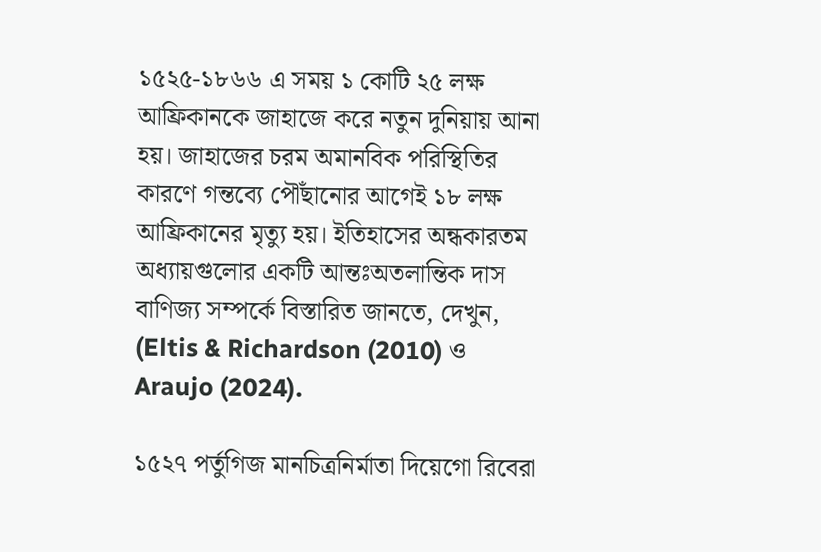১৫২৫-১৮৬৬ এ সময় ১ কোটি ২৫ লক্ষ আফ্রিকানকে জাহাজে করে নতুন দুনিয়ায় আনা হয়। জাহাজের চরম অমানবিক পরিস্থিতির কারণে গন্তব্যে পৌঁছানোর আগেই ১৮ লক্ষ আফ্রিকানের মৃত্যু হয়। ইতিহাসের অন্ধকারতম অধ্যায়গুলোর একটি আন্তঃঅতলান্তিক দাস বাণিজ্য সম্পর্কে বিস্তারিত জানতে, দেখুন, (Eltis & Richardson (2010) ও Araujo (2024).

১৫২৭ পর্তুগিজ মানচিত্রনির্মাতা দিয়েগো রিবেরা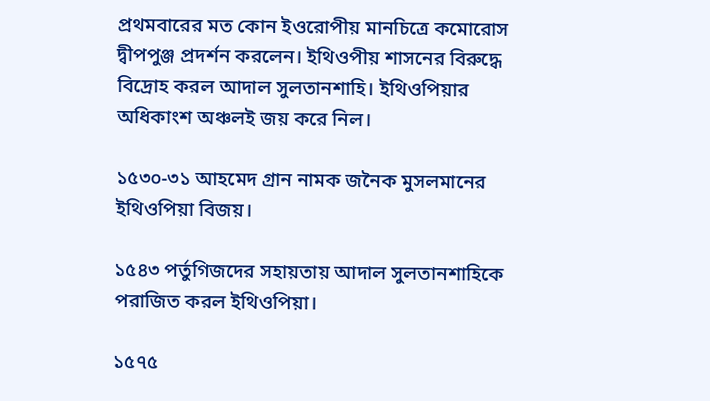প্রথমবারের মত কোন ইওরোপীয় মানচিত্রে কমোরোস দ্বীপপুঞ্জ প্রদর্শন করলেন। ইথিওপীয় শাসনের বিরুদ্ধে বিদ্রোহ করল আদাল সুলতানশাহি। ইথিওপিয়ার অধিকাংশ অঞ্চলই জয় করে নিল।

১৫৩০-৩১ আহমেদ গ্রান নামক জনৈক মুসলমানের ইথিওপিয়া বিজয়।

১৫৪৩ পর্তুগিজদের সহায়তায় আদাল সুলতানশাহিকে পরাজিত করল ইথিওপিয়া।

১৫৭৫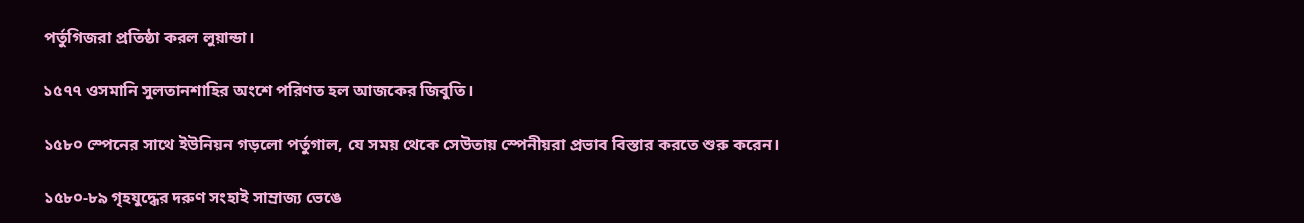পর্তুগিজরা প্রতিষ্ঠা করল লুয়ান্ডা।

১৫৭৭ ওসমানি সুলতানশাহির অংশে পরিণত হল আজকের জিবুতি।

১৫৮০ স্পেনের সাথে ইউনিয়ন গড়লো পর্তুগাল, যে সময় থেকে সেউতায় স্পেনীয়রা প্রভাব বিস্তার করতে শুরু করেন।

১৫৮০-৮৯ গৃহযুদ্ধের দরুণ সংহাই সাম্রাজ্য ভেঙে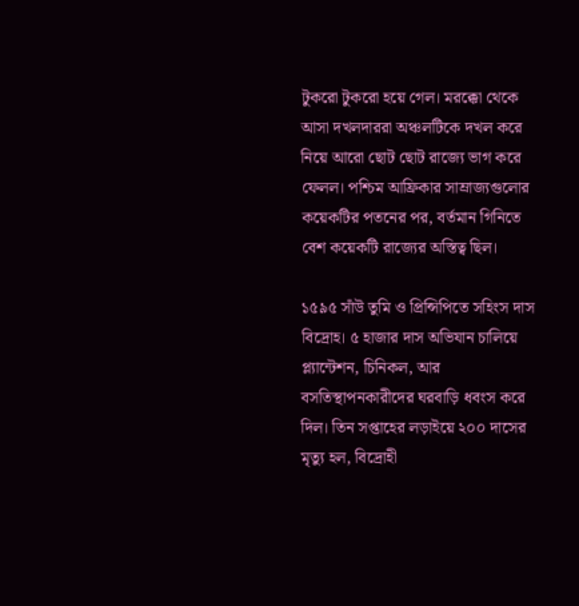টুকরো টুকরো হয়ে গেল। মরক্কো থেকে আসা দখলদাররা অঞ্চলটিকে দখল করে নিয়ে আরো ছোট ছোট রাজ্যে ভাগ করে ফেলল। পশ্চিম আফ্রিকার সাম্রাজ্যগুলোর কয়েকটির পতনের পর, বর্তমান গিনিতে বেশ কয়েকটি রাজ্যের অস্তিত্ব ছিল।

১৫৯৫ সাঁউ তুমি ও প্রিন্সিপিতে সহিংস দাস বিদ্রোহ। ৫ হাজার দাস অভিযান চালিয়ে প্ল্যান্টেশন, চিনিকল, আর বসতিস্থাপনকারীদের ঘরবাড়ি ধবংস করে দিল। তিন সপ্তাহের লড়াইয়ে ২০০ দাসের মৃত্যু হল, বিদ্রোহী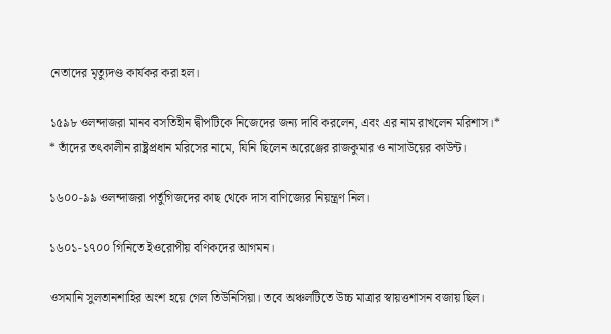নেতাদের মৃত্যুদণ্ড কার্যকর করা হল।

১৫৯৮ ওলন্দাজরা মানব বসতিহীন দ্বীপটিকে নিজেদের জন্য দাবি করলেন, এবং এর নাম রাখলেন মরিশাস।*
* তাঁদের তৎকালীন রাষ্ট্রপ্রধান মরিসের নামে, যিনি ছিলেন অরেঞ্জের রাজকুমার ও নাসাউয়ের কাউন্ট।

১৬০০-৯৯ ওলন্দাজরা পর্তুগিজদের কাছ থেকে দাস বাণিজ্যের নিয়ন্ত্রণ নিল।

১৬০১-১৭০০ গিনিতে ইওরোপীয় বণিকদের আগমন।

ওসমানি সুলতানশাহির অংশ হয়ে গেল তিউনিসিয়া। তবে অঞ্চলটিতে উচ্চ মাত্রার স্বায়ত্তশাসন বজায় ছিল।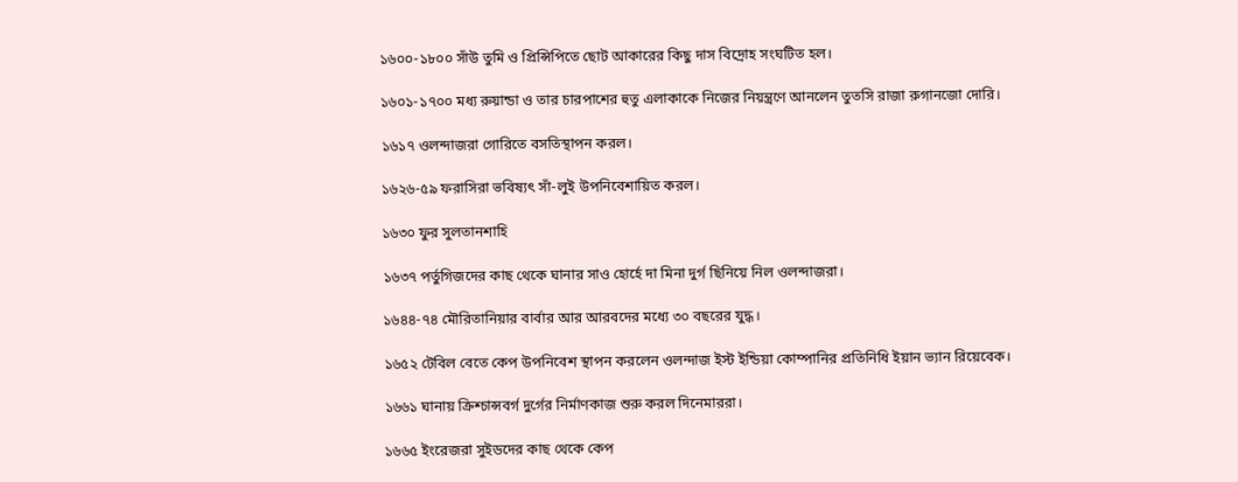১৬০০-১৮০০ সাঁউ তুমি ও প্রিন্সিপিতে ছোট আকারের কিছু দাস বিদ্রোহ সংঘটিত হল।

১৬০১-১৭০০ মধ্য রুয়ান্ডা ও তার চারপাশের হুতু এলাকাকে নিজের নিয়ন্ত্রণে আনলেন তুতসি রাজা রুগানজো দোরি।

১৬১৭ ওলন্দাজরা গোরিতে বসতিস্থাপন করল।

১৬২৬-৫৯ ফরাসিরা ভবিষ্যৎ সাঁ-লুই উপনিবেশায়িত করল।

১৬৩০ ফুর সুলতানশাহি

১৬৩৭ পর্তুগিজদের কাছ থেকে ঘানার সাও হোর্হে দা মিনা দুর্গ ছিনিয়ে নিল ওলন্দাজরা।

১৬৪৪-৭৪ মৌরিতানিয়ার বার্বার আর আরবদের মধ্যে ৩০ বছরের যুদ্ধ।

১৬৫২ টেবিল বেতে কেপ উপনিবেশ স্থাপন করলেন ওলন্দাজ ইস্ট ইন্ডিয়া কোম্পানির প্রতিনিধি ইয়ান ভ্যান রিয়েবেক।

১৬৬১ ঘানায় ক্রিশ্চান্সবর্গ দুর্গের নির্মাণকাজ শুরু করল দিনেমাররা।

১৬৬৫ ইংরেজরা সুইডদের কাছ থেকে কেপ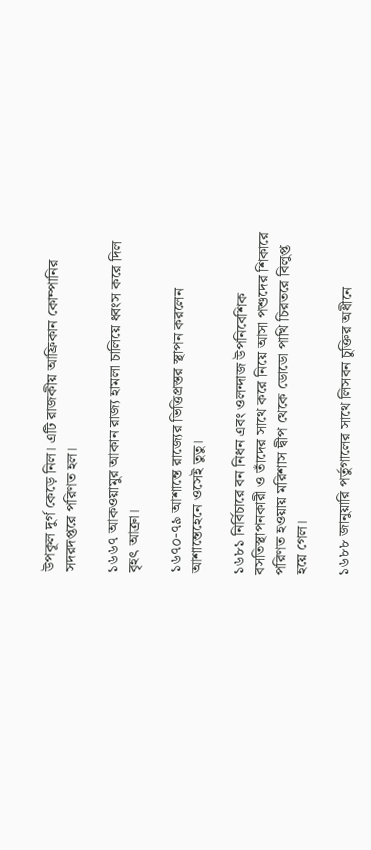উপকূল দুর্গ কেড়ে নিল। এটি রাজকীয় আফ্রিকান কোম্পানির সদরদপ্তরে পরিণত হল।

১৬৬৭ আকওয়ামুর আকান রাজ্য হামলা চালিয়ে ধ্বংস করে দিল বৃহৎ আক্রা।

১৬৭০-৭৯ আশান্তে রাজ্যের ভিত্তিপ্রস্তর স্থাপন করলেন আশান্তেহেনে ওসেই তুতু।

১৬৮১ নির্বিচারে বন নিধন এবং ওলন্দাজ উপনিবেশিক বসতিস্থাপনকারী ও তাঁদের সাথে করে নিয়ে আসা পশুদের শিকারে পরিণত হওয়ায় মরিশাস দ্বীপ থেকে ডোডো পাখি চিরতরে বিলুপ্ত হয়ে গেল।

১৬৮৮ জানুয়ারি পর্তুগালের সাথে লিসবন চুক্তির অধীনে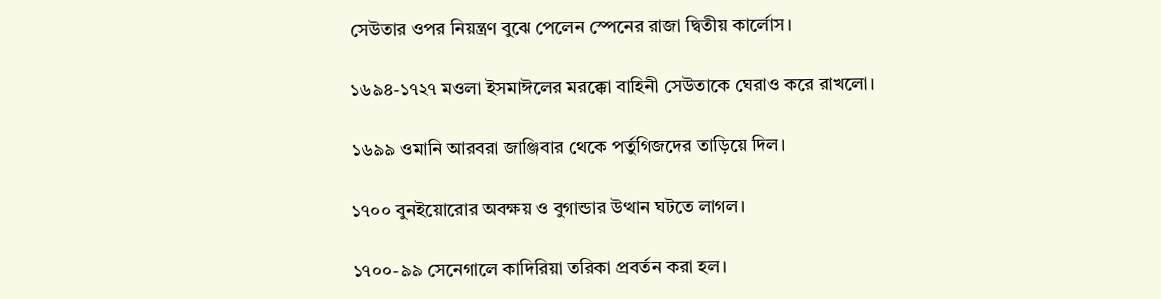সেউতার ওপর নিয়ন্ত্রণ বুঝে পেলেন স্পেনের রাজা দ্বিতীয় কার্লোস।

১৬৯৪-১৭২৭ মওলা ইসমাঈলের মরক্কো বাহিনী সেউতাকে ঘেরাও করে রাখলো।

১৬৯৯ ওমানি আরবরা জাঞ্জিবার থেকে পর্তুগিজদের তাড়িয়ে দিল।

১৭০০ বুনইয়োরোর অবক্ষয় ও বুগান্ডার উত্থান ঘটতে লাগল।

১৭০০-৯৯ সেনেগালে কাদিরিয়া তরিকা প্রবর্তন করা হল।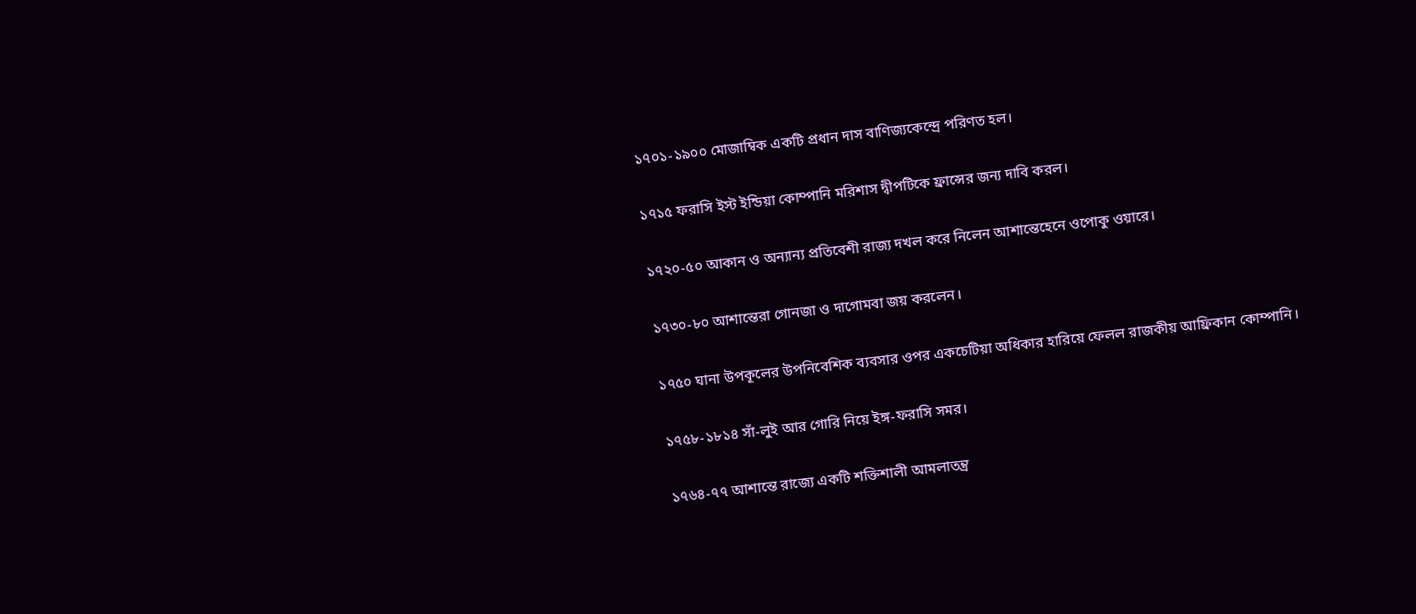১৭০১-১৯০০ মোজাম্বিক একটি প্রধান দাস বাণিজ্যকেন্দ্রে পরিণত হল।

১৭১৫ ফরাসি ইস্ট ইন্ডিয়া কোম্পানি মরিশাস দ্বীপটিকে ফ্রান্সের জন্য দাবি করল।

১৭২০-৫০ আকান ও অন্যান্য প্রতিবেশী রাজ্য দখল করে নিলেন আশান্তেহেনে ওপোকু ওয়ারে।

১৭৩০-৮০ আশান্তেরা গোনজা ও দাগোমবা জয় করলেন।

১৭৫০ ঘানা উপকূলের উপনিবেশিক ব্যবসার ওপর একচেটিয়া অধিকার হারিয়ে ফেলল রাজকীয় আফ্রিকান কোম্পানি।

১৭৫৮-১৮১৪ সাঁ-লুই আর গোরি নিয়ে ইঙ্গ-ফরাসি সমর।

১৭৬৪-৭৭ আশান্তে রাজ্যে একটি শক্তিশালী আমলাতন্ত্র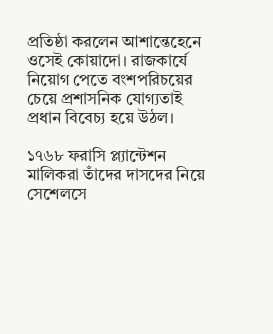প্রতিষ্ঠা করলেন আশান্তেহেনে ওসেই কোয়াদো। রাজকার্যে নিয়োগ পেতে বংশপরিচয়ের চেয়ে প্রশাসনিক যোগ্যতাই প্রধান বিবেচ্য হয়ে উঠল।

১৭৬৮ ফরাসি প্ল্যান্টেশন মালিকরা তাঁদের দাসদের নিয়ে সেশেলসে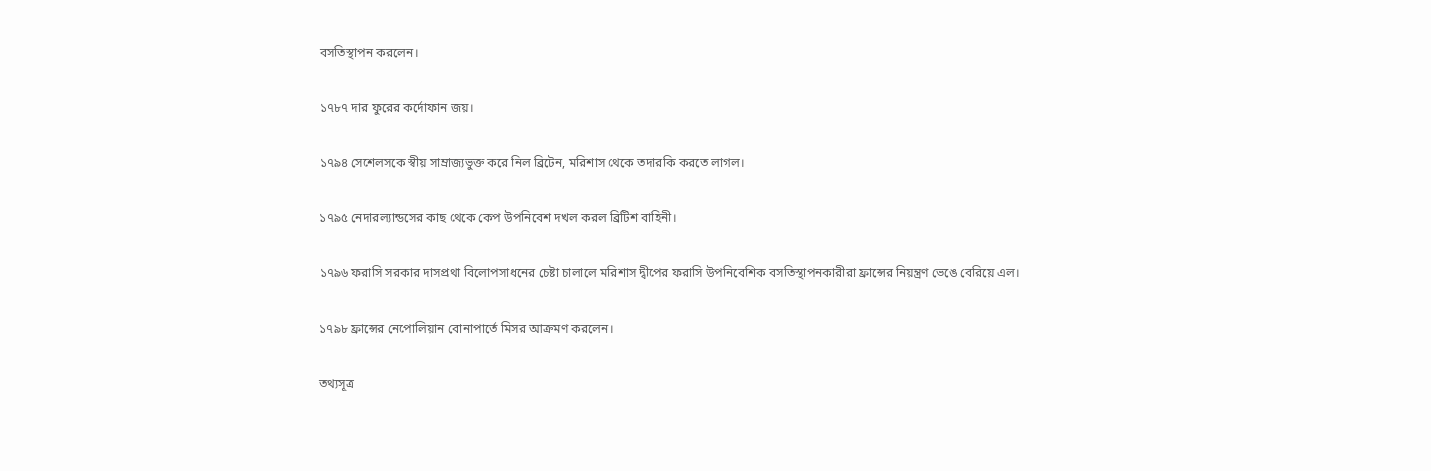বসতিস্থাপন করলেন।

১৭৮৭ দার ফুরের কর্দোফান জয়।

১৭৯৪ সেশেলসকে স্বীয় সাম্রাজ্যভুক্ত করে নিল ব্রিটেন, মরিশাস থেকে তদারকি করতে লাগল।

১৭৯৫ নেদারল্যান্ডসের কাছ থেকে কেপ উপনিবেশ দখল করল ব্রিটিশ বাহিনী।

১৭৯৬ ফরাসি সরকার দাসপ্রথা বিলোপসাধনের চেষ্টা চালালে মরিশাস দ্বীপের ফরাসি উপনিবেশিক বসতিস্থাপনকারীরা ফ্রান্সের নিয়ন্ত্রণ ভেঙে বেরিয়ে এল।

১৭৯৮ ফ্রান্সের নেপোলিয়ান বোনাপার্তে মিসর আক্রমণ করলেন।

তথ্যসূত্র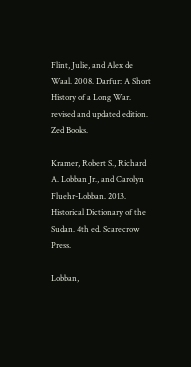Flint, Julie, and Alex de Waal. 2008. Darfur: A Short History of a Long War. revised and updated edition. Zed Books.

Kramer, Robert S., Richard A. Lobban Jr., and Carolyn Fluehr-Lobban. 2013. Historical Dictionary of the Sudan. 4th ed. Scarecrow Press.

Lobban,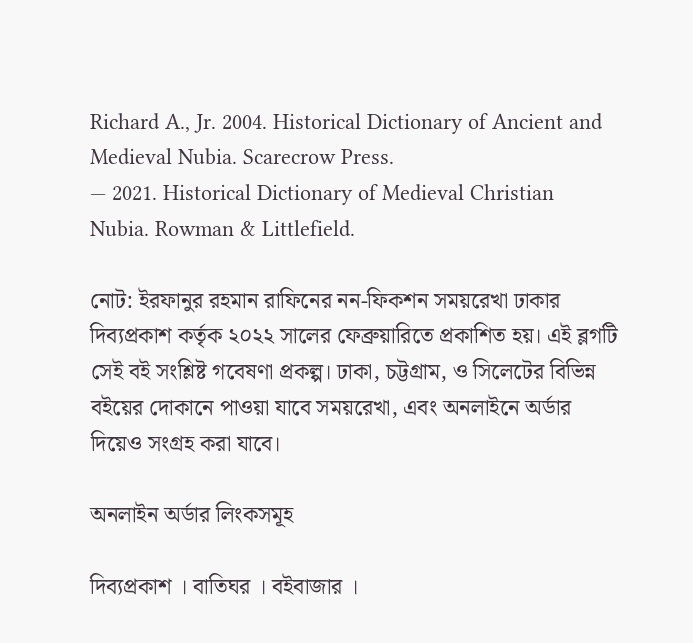Richard A., Jr. 2004. Historical Dictionary of Ancient and Medieval Nubia. Scarecrow Press.
— 2021. Historical Dictionary of Medieval Christian Nubia. Rowman & Littlefield.

নোট: ইরফানুর রহমান রাফিনের নন-ফিকশন সময়রেখা ঢাকার দিব্যপ্রকাশ কর্তৃক ২০২২ সালের ফেব্রুয়ারিতে প্রকাশিত হয়। এই ব্লগটি সেই বই সংশ্লিষ্ট গবেষণা প্রকল্প। ঢাকা, চট্টগ্রাম, ও সিলেটের বিভিন্ন বইয়ের দোকানে পাওয়া যাবে সময়রেখা, এবং অনলাইনে অর্ডার দিয়েও সংগ্রহ করা যাবে।

অনলাইন অর্ডার লিংকসমূহ

দিব্যপ্রকাশ । বাতিঘর । বইবাজার ।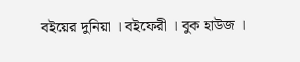বইয়ের দুনিয়া । বইফেরী । বুক হাউজ ।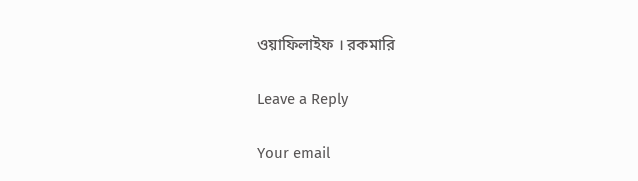ওয়াফিলাইফ । রকমারি

Leave a Reply

Your email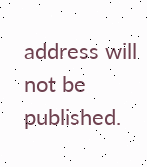address will not be published.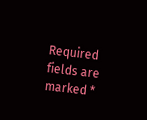Required fields are marked *